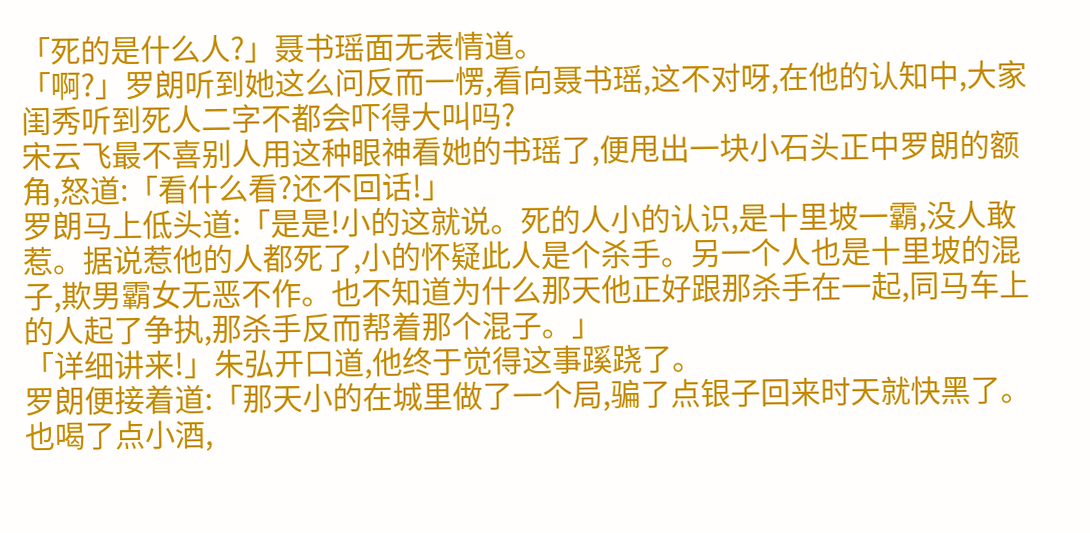「死的是什么人?」聂书瑶面无表情道。
「啊?」罗朗听到她这么问反而一愣,看向聂书瑶,这不对呀,在他的认知中,大家闺秀听到死人二字不都会吓得大叫吗?
宋云飞最不喜别人用这种眼神看她的书瑶了,便甩出一块小石头正中罗朗的额角,怒道:「看什么看?还不回话!」
罗朗马上低头道:「是是!小的这就说。死的人小的认识,是十里坡一霸,没人敢惹。据说惹他的人都死了,小的怀疑此人是个杀手。另一个人也是十里坡的混子,欺男霸女无恶不作。也不知道为什么那天他正好跟那杀手在一起,同马车上的人起了争执,那杀手反而帮着那个混子。」
「详细讲来!」朱弘开口道,他终于觉得这事蹊跷了。
罗朗便接着道:「那天小的在城里做了一个局,骗了点银子回来时天就快黑了。也喝了点小酒,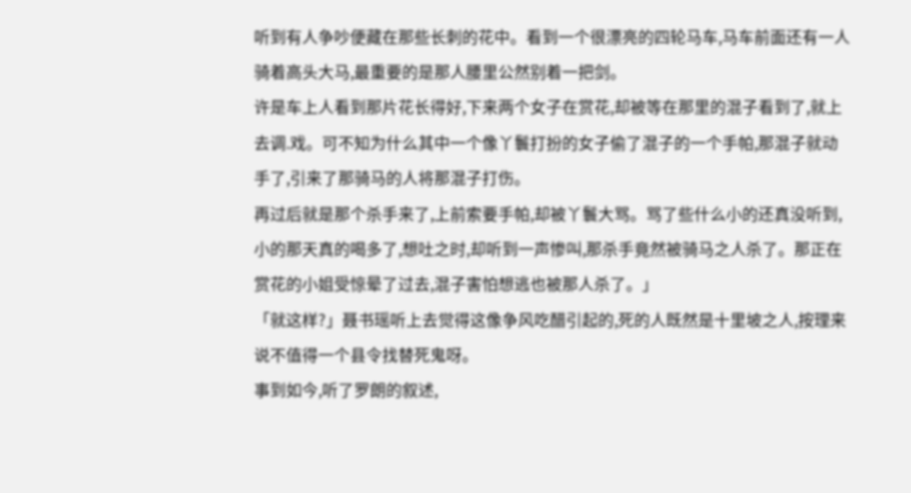听到有人争吵便藏在那些长刺的花中。看到一个很漂亮的四轮马车,马车前面还有一人骑着高头大马,最重要的是那人腰里公然别着一把剑。
许是车上人看到那片花长得好,下来两个女子在赏花,却被等在那里的混子看到了,就上去调.戏。可不知为什么其中一个像丫鬟打扮的女子偷了混子的一个手帕,那混子就动手了,引来了那骑马的人将那混子打伤。
再过后就是那个杀手来了,上前索要手帕,却被丫鬟大骂。骂了些什么小的还真没听到,小的那天真的喝多了,想吐之时,却听到一声惨叫,那杀手竟然被骑马之人杀了。那正在赏花的小姐受惊晕了过去,混子害怕想逃也被那人杀了。」
「就这样?」聂书瑶听上去觉得这像争风吃醋引起的,死的人既然是十里坡之人,按理来说不值得一个县令找替死鬼呀。
事到如今,听了罗朗的叙述,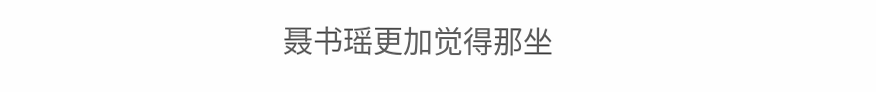聂书瑶更加觉得那坐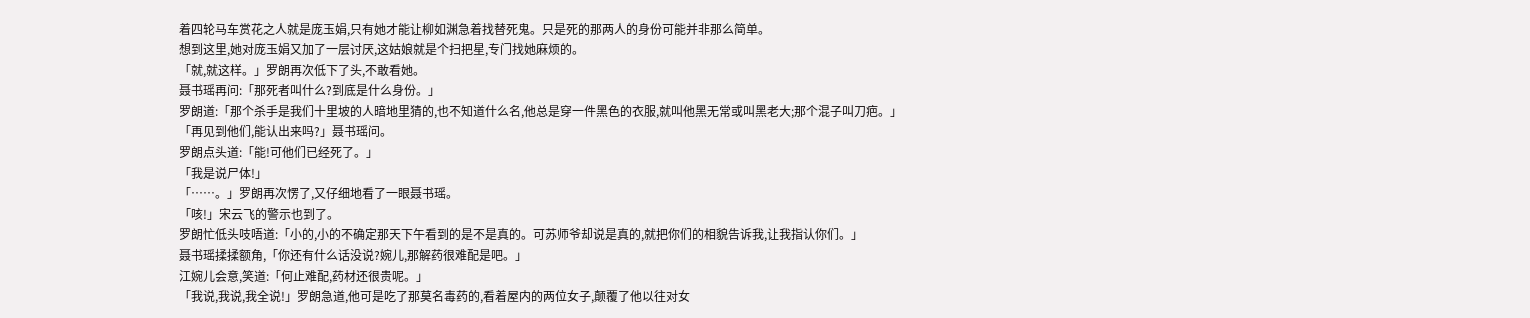着四轮马车赏花之人就是庞玉娟,只有她才能让柳如渊急着找替死鬼。只是死的那两人的身份可能并非那么简单。
想到这里,她对庞玉娟又加了一层讨厌,这姑娘就是个扫把星,专门找她麻烦的。
「就,就这样。」罗朗再次低下了头,不敢看她。
聂书瑶再问:「那死者叫什么?到底是什么身份。」
罗朗道:「那个杀手是我们十里坡的人暗地里猜的,也不知道什么名,他总是穿一件黑色的衣服,就叫他黑无常或叫黑老大;那个混子叫刀疤。」
「再见到他们,能认出来吗?」聂书瑶问。
罗朗点头道:「能!可他们已经死了。」
「我是说尸体!」
「……。」罗朗再次愣了,又仔细地看了一眼聂书瑶。
「咳!」宋云飞的警示也到了。
罗朗忙低头吱唔道:「小的,小的不确定那天下午看到的是不是真的。可苏师爷却说是真的,就把你们的相貌告诉我,让我指认你们。」
聂书瑶揉揉额角,「你还有什么话没说?婉儿,那解药很难配是吧。」
江婉儿会意,笑道:「何止难配,药材还很贵呢。」
「我说,我说,我全说!」罗朗急道,他可是吃了那莫名毒药的,看着屋内的两位女子,颠覆了他以往对女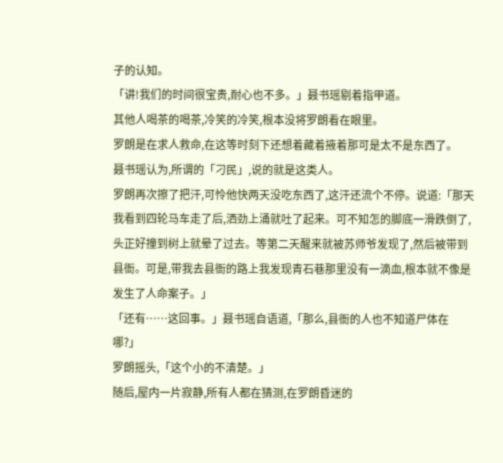子的认知。
「讲!我们的时间很宝贵,耐心也不多。」聂书瑶剔着指甲道。
其他人喝茶的喝茶,冷笑的冷笑,根本没将罗朗看在眼里。
罗朗是在求人救命,在这等时刻下还想着藏着掖着那可是太不是东西了。
聂书瑶认为,所谓的「刁民」,说的就是这类人。
罗朗再次擦了把汗,可怜他快两天没吃东西了,这汗还流个不停。说道:「那天我看到四轮马车走了后,洒劲上涌就吐了起来。可不知怎的脚底一滑跌倒了,头正好撞到树上就晕了过去。等第二天醒来就被苏师爷发现了,然后被带到县衙。可是,带我去县衙的路上我发现青石巷那里没有一滴血,根本就不像是发生了人命案子。」
「还有……这回事。」聂书瑶自语道,「那么,县衙的人也不知道尸体在哪?」
罗朗摇头,「这个小的不清楚。」
随后,屋内一片寂静,所有人都在猜测,在罗朗昏迷的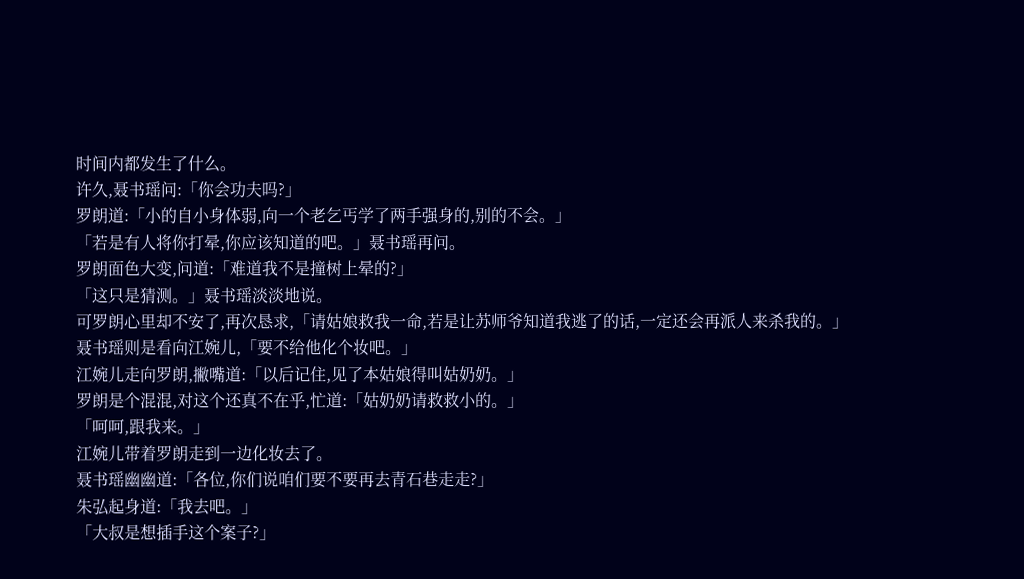时间内都发生了什么。
许久,聂书瑶问:「你会功夫吗?」
罗朗道:「小的自小身体弱,向一个老乞丐学了两手强身的,别的不会。」
「若是有人将你打晕,你应该知道的吧。」聂书瑶再问。
罗朗面色大变,问道:「难道我不是撞树上晕的?」
「这只是猜测。」聂书瑶淡淡地说。
可罗朗心里却不安了,再次恳求,「请姑娘救我一命,若是让苏师爷知道我逃了的话,一定还会再派人来杀我的。」
聂书瑶则是看向江婉儿,「要不给他化个妆吧。」
江婉儿走向罗朗,撇嘴道:「以后记住,见了本姑娘得叫姑奶奶。」
罗朗是个混混,对这个还真不在乎,忙道:「姑奶奶请救救小的。」
「呵呵,跟我来。」
江婉儿带着罗朗走到一边化妆去了。
聂书瑶幽幽道:「各位,你们说咱们要不要再去青石巷走走?」
朱弘起身道:「我去吧。」
「大叔是想插手这个案子?」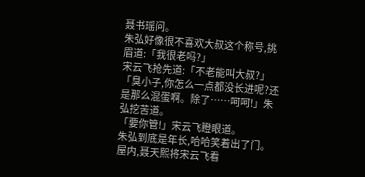聂书瑶问。
朱弘好像很不喜欢大叔这个称号,挑眉道:「我很老吗?」
宋云飞抢先道:「不老能叫大叔?」
「臭小子,你怎么一点都没长进呢?还是那么混蛋啊。除了……呵呵!」朱弘挖苦道。
「要你管!」宋云飞瞪眼道。
朱弘到底是年长,哈哈笑着出了门。
屋内,聂天熙将宋云飞看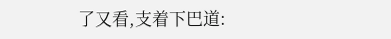了又看,支着下巴道: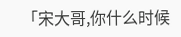「宋大哥,你什么时候